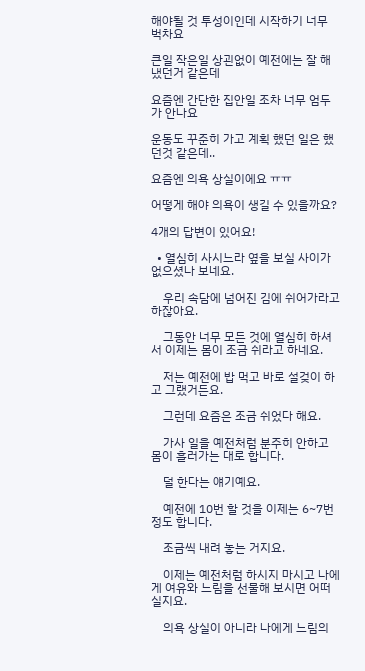해야될 것 투성이인데 시작하기 너무 벅차요

큰일 작은일 상괸없이 예전에는 잘 해냈던거 같은데

요즘엔 간단한 집안일 조차 너무 엄두가 안나요

운동도 꾸준히 가고 계획 했던 일은 했던것 같은데..

요즘엔 의욕 상실이에요 ㅠㅠ

어떻게 해야 의욕이 생길 수 있을까요?

4개의 답변이 있어요!

  • 열심히 사시느라 옆을 보실 사이가 없으셨나 보네요.

    우리 속담에 넘어진 김에 쉬어가라고 하잖아요.

    그동안 너무 모든 것에 열심히 하셔서 이제는 몸이 조금 쉬라고 하네요.

    저는 예전에 밥 먹고 바로 설겆이 하고 그랬거든요.

    그런데 요즘은 조금 쉬었다 해요.

    가사 일을 예전처럼 분주히 안하고 몸이 흘러가는 대로 합니다.

    덜 한다는 얘기예요.

    예전에 10번 할 것을 이제는 6~7번 정도 합니다.

    조금씩 내려 놓는 거지요.

    이제는 예전처럼 하시지 마시고 나에게 여유와 느림을 선물해 보시면 어떠실지요.

    의욕 상실이 아니라 나에게 느림의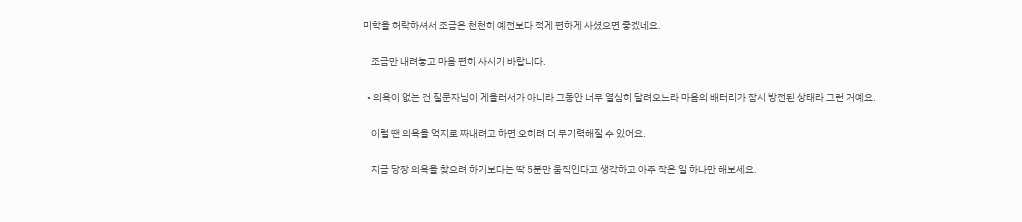미학을 허락하셔서 조금은 천천히 예전보다 적게 편하게 사셨으면 좋겠네요.

    조금만 내려놓고 마음 편히 사시기 바랍니다.

  • 의욕이 없는 건 질문자님이 게을러서가 아니라 그동안 너무 열심히 달려오느라 마음의 배터리가 잠시 방전된 상태라 그런 거예요.

    이럴 땐 의욕을 억지로 짜내려고 하면 오히려 더 무기력해질 수 있어요.

    지금 당장 의욕을 찾으려 하기보다는 딱 5분만 움직인다고 생각하고 아주 작은 일 하나만 해보세요.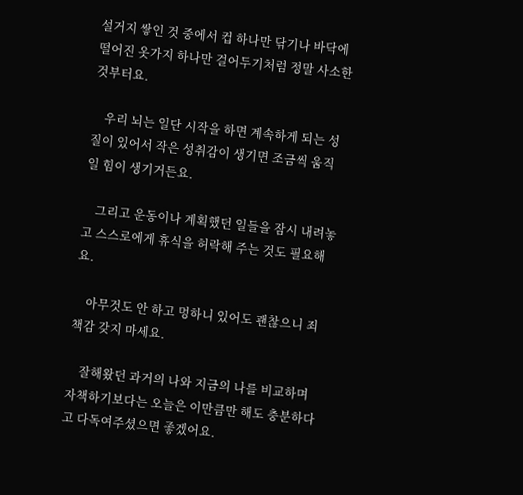설거지 쌓인 것 중에서 컵 하나만 닦기나 바닥에 떨어진 옷가지 하나만 걸어두기처럼 정말 사소한 것부터요.

    우리 뇌는 일단 시작을 하면 계속하게 되는 성질이 있어서 작은 성취감이 생기면 조금씩 움직일 힘이 생기거든요.

    그리고 운동이나 계획했던 일들을 잠시 내려놓고 스스로에게 휴식을 허락해 주는 것도 필요해요.

    아무것도 안 하고 멍하니 있어도 괜찮으니 죄책감 갖지 마세요.

    잘해왔던 과거의 나와 지금의 나를 비교하며 자책하기보다는 오늘은 이만큼만 해도 충분하다고 다독여주셨으면 좋겠어요.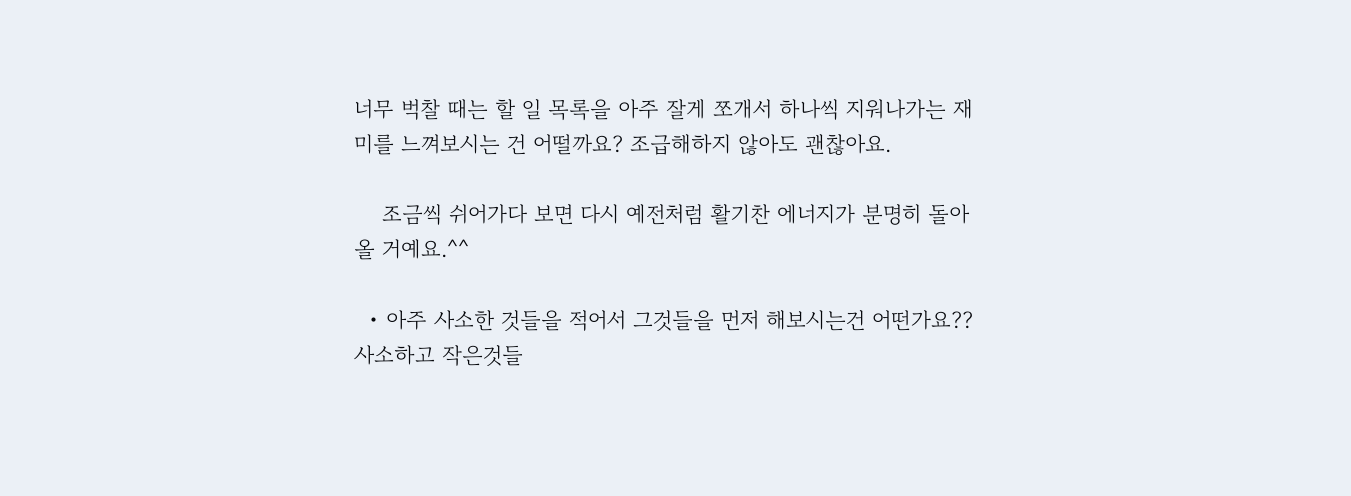너무 벅찰 때는 할 일 목록을 아주 잘게 쪼개서 하나씩 지워나가는 재미를 느껴보시는 건 어떨까요? 조급해하지 않아도 괜찮아요.

    조금씩 쉬어가다 보면 다시 예전처럼 활기찬 에너지가 분명히 돌아올 거예요.^^

  • 아주 사소한 것들을 적어서 그것들을 먼저 해보시는건 어떤가요?? 사소하고 작은것들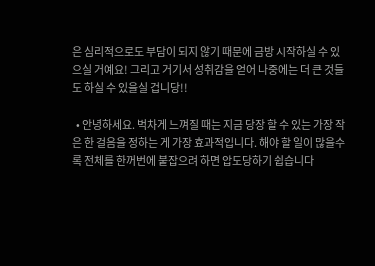은 심리적으로도 부담이 되지 않기 때문에 금방 시작하실 수 있으실 거예요! 그리고 거기서 성취감을 얻어 나중에는 더 큰 것들도 하실 수 있을실 겁니당!!

  • 안녕하세요. 벅차게 느껴질 때는 지금 당장 할 수 있는 가장 작은 한 걸음을 정하는 게 가장 효과적입니다. 해야 할 일이 많을수록 전체를 한꺼번에 붙잡으려 하면 압도당하기 쉽습니다